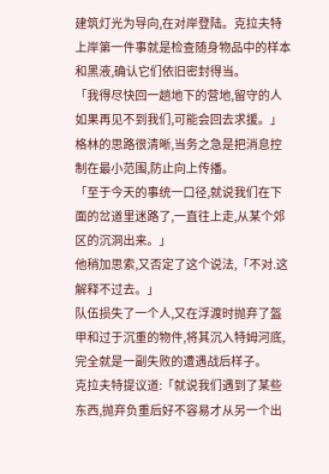建筑灯光为导向,在对岸登陆。克拉夫特上岸第一件事就是检查随身物品中的样本和黑液,确认它们依旧密封得当。
「我得尽快回一趟地下的营地,留守的人如果再见不到我们,可能会回去求援。」格林的思路很清晰,当务之急是把消息控制在最小范围,防止向上传播。
「至于今天的事统一口径,就说我们在下面的岔道里迷路了,一直往上走,从某个郊区的沉洞出来。」
他稍加思索,又否定了这个说法,「不对.这解释不过去。」
队伍损失了一个人,又在浮渡时抛弃了盔甲和过于沉重的物件,将其沉入特姆河底,完全就是一副失败的遭遇战后样子。
克拉夫特提议道:「就说我们遇到了某些东西,抛弃负重后好不容易才从另一个出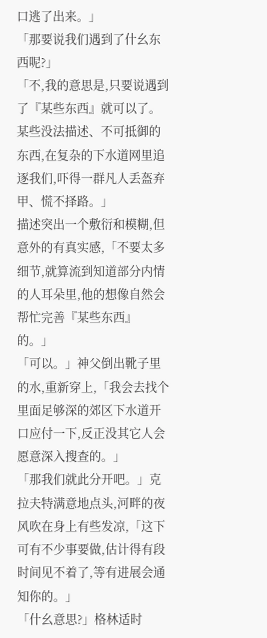口逃了出来。」
「那要说我们遇到了什幺东西呢?」
「不,我的意思是,只要说遇到了『某些东西』就可以了。某些没法描述、不可抵御的东西,在复杂的下水道网里追逐我们,吓得一群凡人丢盔弃甲、慌不择路。」
描述突出一个敷衍和模糊,但意外的有真实感,「不要太多细节,就算流到知道部分内情的人耳朵里,他的想像自然会帮忙完善『某些东西』的。」
「可以。」神父倒出靴子里的水,重新穿上,「我会去找个里面足够深的郊区下水道开口应付一下,反正没其它人会愿意深入搜查的。」
「那我们就此分开吧。」克拉夫特满意地点头,河畔的夜风吹在身上有些发凉,「这下可有不少事要做,估计得有段时间见不着了,等有进展会通知你的。」
「什幺意思?」格林适时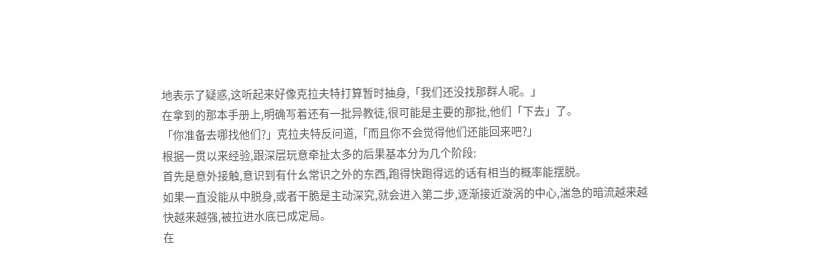地表示了疑惑,这听起来好像克拉夫特打算暂时抽身,「我们还没找那群人呢。」
在拿到的那本手册上,明确写着还有一批异教徒,很可能是主要的那批,他们「下去」了。
「你准备去哪找他们?」克拉夫特反问道,「而且你不会觉得他们还能回来吧?」
根据一贯以来经验,跟深层玩意牵扯太多的后果基本分为几个阶段:
首先是意外接触,意识到有什幺常识之外的东西,跑得快跑得远的话有相当的概率能摆脱。
如果一直没能从中脱身,或者干脆是主动深究,就会进入第二步,逐渐接近漩涡的中心,湍急的暗流越来越快越来越强,被拉进水底已成定局。
在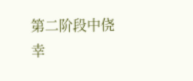第二阶段中侥幸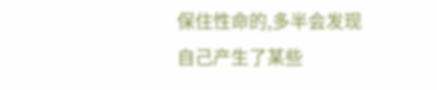保住性命的,多半会发现自己产生了某些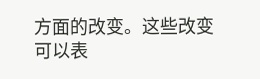方面的改变。这些改变可以表